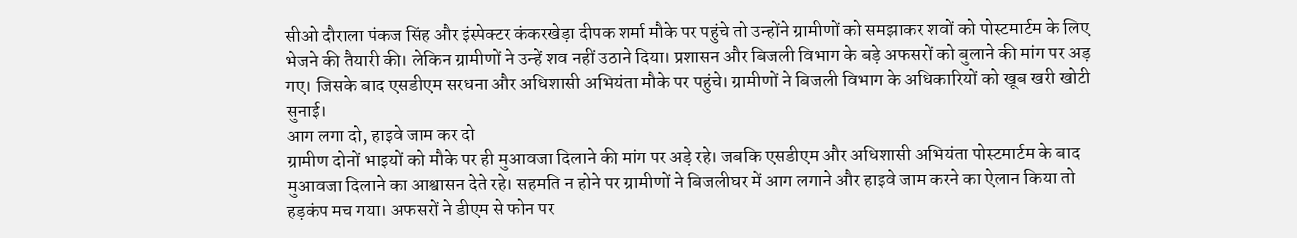सीओ दौराला पंकज सिंह और इंस्पेक्टर कंकरखेड़ा दीपक शर्मा मौके पर पहुंचे तो उन्होंने ग्रामीणों को समझाकर शवों को पोस्टमार्टम के लिए भेजने की तैयारी की। लेकिन ग्रामीणों ने उन्हें शव नहीं उठाने दिया। प्रशासन और बिजली विभाग के बड़े अफसरों को बुलाने की मांग पर अड़ गए। जिसके बाद एसडीएम सरधना और अधिशासी अभियंता मौके पर पहुंचे। ग्रामीणों ने बिजली विभाग के अधिकारियों को खूब खरी खोटी सुनाई।
आग लगा दो, हाइवे जाम कर दो
ग्रामीण दोनों भाइयों को मौके पर ही मुआवजा दिलाने की मांग पर अड़े रहे। जबकि एसडीएम और अधिशासी अभियंता पोस्टमार्टम के बाद मुआवजा दिलाने का आश्वासन देते रहे। सहमति न होने पर ग्रामीणों ने बिजलीघर में आग लगाने और हाइवे जाम करने का ऐलान किया तो हड़कंप मच गया। अफसरों ने डीएम से फोन पर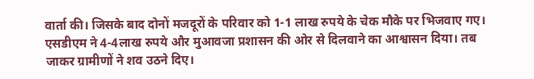वार्ता की। जिसके बाद दोनों मजदूरों के परिवार को 1-1 लाख रुपये के चेक मौके पर भिजवाए गए। एसडीएम ने 4-4लाख रुपये और मुआवजा प्रशासन की ओर से दिलवाने का आश्वासन दिया। तब जाकर ग्रामीणों ने शव उठने दिए।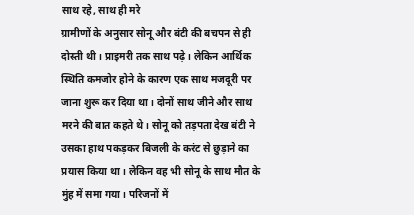साथ रहे, साथ ही मरे
ग्रामीणों के अनुसार सोनू और बंटी की बचपन से ही दोस्ती थी। प्राइमरी तक साथ पढ़े। लेकिन आर्थिक स्थिति कमजोर होने के कारण एक साथ मजदूरी पर जाना शुरू कर दिया था। दोनों साथ जीने और साथ मरने की बात कहते थे। सोनू को तड़पता देख बंटी ने उसका हाथ पकड़कर बिजली के करंट से छुड़ाने का प्रयास किया था। लेकिन वह भी सोनू के साथ मौत के मुंह में समा गया। परिजनों में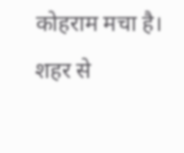कोहराम मचा है।
शहर से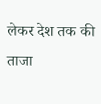लेकर देश तक की ताजा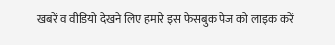खबरें व वीडियो देखने लिए हमारे इस फेसबुक पेज को लाइक करें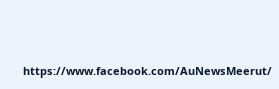https://www.facebook.com/AuNewsMeerut/